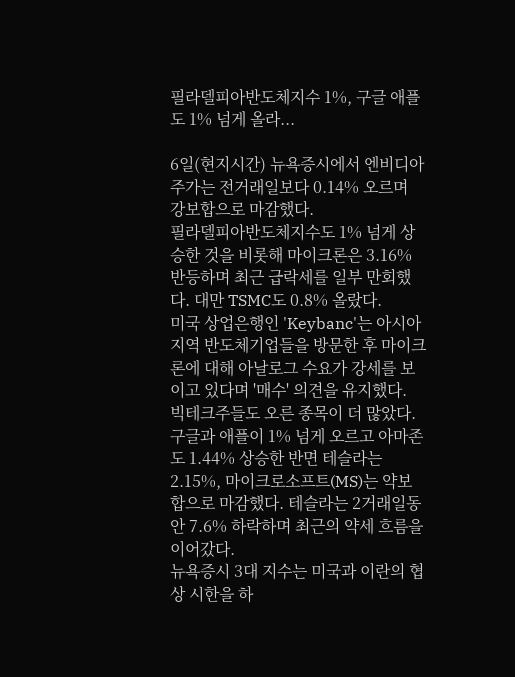필라델피아반도체지수 1%, 구글 애플도 1% 넘게 올라...

6일(현지시간) 뉴욕증시에서 엔비디아 주가는 전거래일보다 0.14% 오르며 강보합으로 마감했다.
필라델피아반도체지수도 1% 넘게 상승한 것을 비롯해 마이크론은 3.16% 반등하며 최근 급락세를 일부 만회했다. 대만 TSMC도 0.8% 올랐다.
미국 상업은행인 'Keybanc'는 아시아지역 반도체기업들을 방문한 후 마이크론에 대해 아날로그 수요가 강세를 보이고 있다며 '매수' 의견을 유지했다.
빅테크주들도 오른 종목이 더 많았다.
구글과 애플이 1% 넘게 오르고 아마존도 1.44% 상승한 반면 테슬라는 2.15%, 마이크로소프트(MS)는 약보합으로 마감했다. 테슬라는 2거래일동안 7.6% 하락하며 최근의 약세 흐름을 이어갔다.
뉴욕증시 3대 지수는 미국과 이란의 협상 시한을 하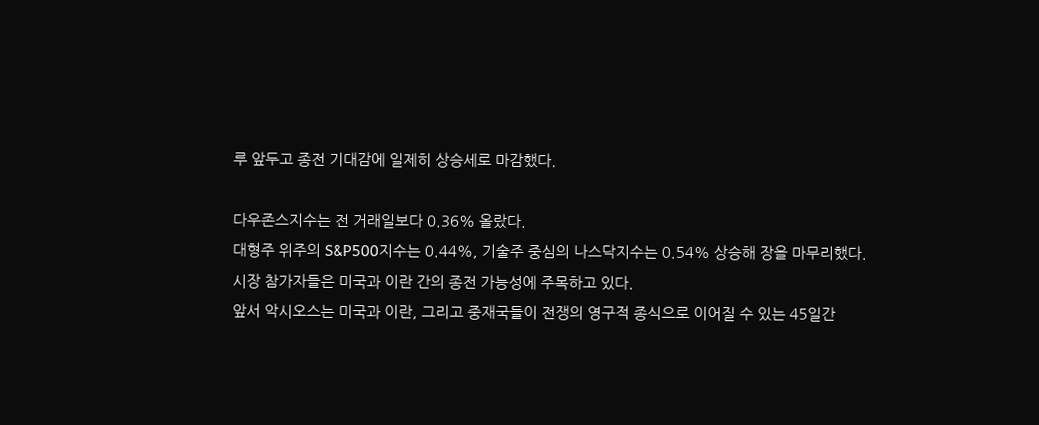루 앞두고 종전 기대감에 일제히 상승세로 마감했다.

다우존스지수는 전 거래일보다 0.36% 올랐다.
대형주 위주의 S&P500지수는 0.44%, 기술주 중심의 나스닥지수는 0.54% 상승해 장을 마무리했다.
시장 참가자들은 미국과 이란 간의 종전 가능성에 주목하고 있다.
앞서 악시오스는 미국과 이란, 그리고 중재국들이 전쟁의 영구적 종식으로 이어질 수 있는 45일간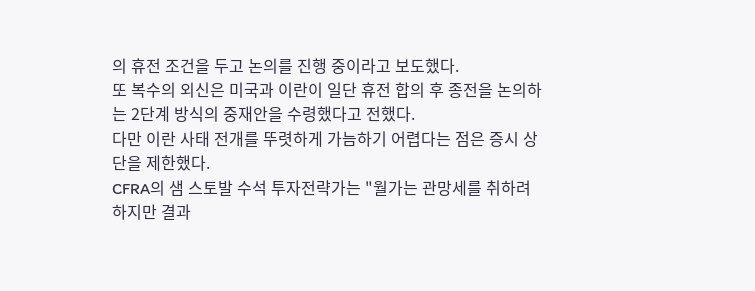의 휴전 조건을 두고 논의를 진행 중이라고 보도했다.
또 복수의 외신은 미국과 이란이 일단 휴전 합의 후 종전을 논의하는 2단계 방식의 중재안을 수령했다고 전했다.
다만 이란 사태 전개를 뚜렷하게 가늠하기 어렵다는 점은 증시 상단을 제한했다.
CFRA의 샘 스토발 수석 투자전략가는 "월가는 관망세를 취하려 하지만 결과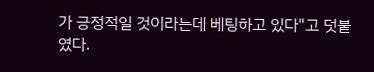가 긍정적일 것이라는데 베팅하고 있다"고 덧붙였다.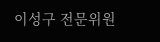이성구 전문위원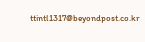ttintl1317@beyondpost.co.kr